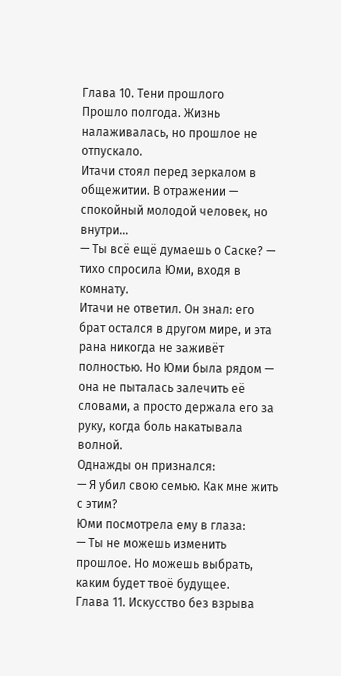Глава 10. Тени прошлого
Прошло полгода. Жизнь налаживалась, но прошлое не отпускало.
Итачи стоял перед зеркалом в общежитии. В отражении — спокойный молодой человек, но внутри…
— Ты всё ещё думаешь о Саске? — тихо спросила Юми, входя в комнату.
Итачи не ответил. Он знал: его брат остался в другом мире, и эта рана никогда не заживёт полностью. Но Юми была рядом — она не пыталась залечить её словами, а просто держала его за руку, когда боль накатывала волной.
Однажды он признался:
— Я убил свою семью. Как мне жить с этим?
Юми посмотрела ему в глаза:
— Ты не можешь изменить прошлое. Но можешь выбрать, каким будет твоё будущее.
Глава 11. Искусство без взрыва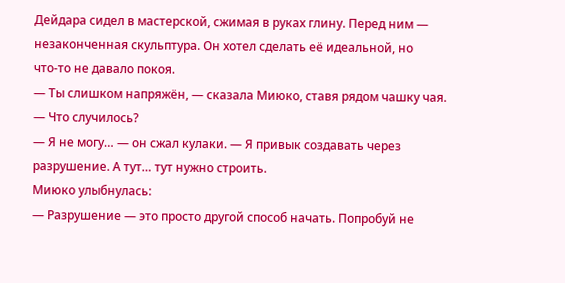Дейдара сидел в мастерской, сжимая в руках глину. Перед ним — незаконченная скульптура. Он хотел сделать её идеальной, но что‑то не давало покоя.
— Ты слишком напряжён, — сказала Миюко, ставя рядом чашку чая. — Что случилось?
— Я не могу… — он сжал кулаки. — Я привык создавать через разрушение. А тут… тут нужно строить.
Миюко улыбнулась:
— Разрушение — это просто другой способ начать. Попробуй не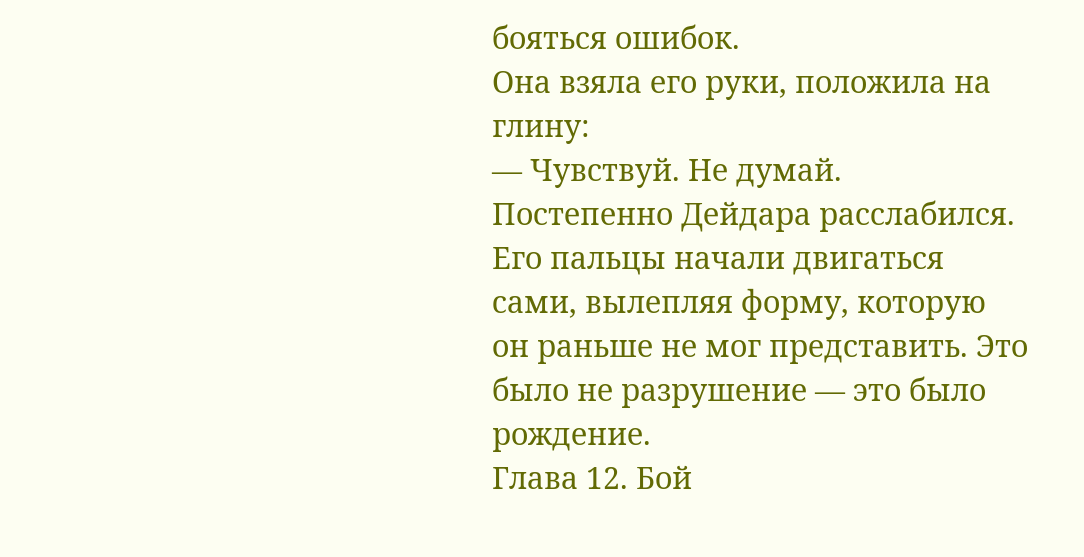бояться ошибок.
Она взяла его руки, положила на глину:
— Чувствуй. Не думай.
Постепенно Дейдара расслабился. Его пальцы начали двигаться сами, вылепляя форму, которую он раньше не мог представить. Это было не разрушение — это было рождение.
Глава 12. Бой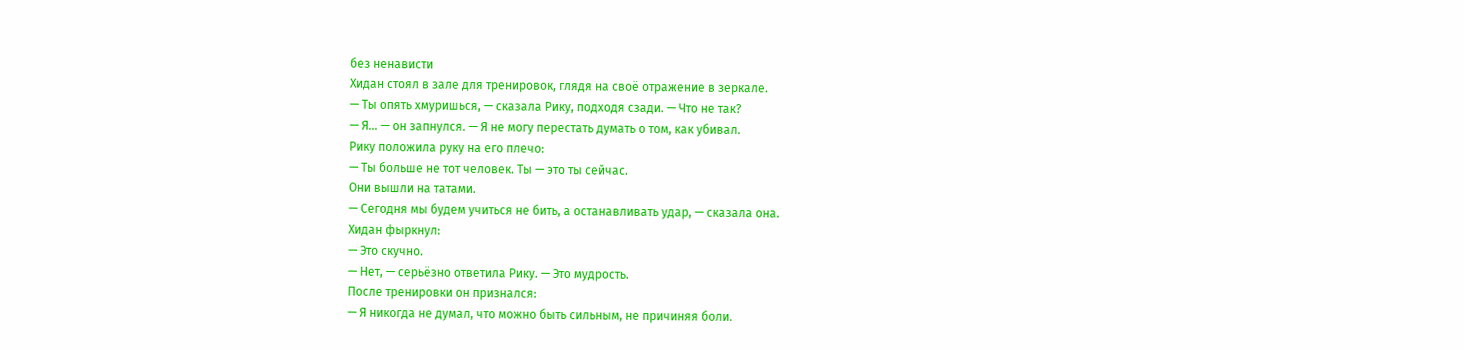без ненависти
Хидан стоял в зале для тренировок, глядя на своё отражение в зеркале.
— Ты опять хмуришься, — сказала Рику, подходя сзади. — Что не так?
— Я… — он запнулся. — Я не могу перестать думать о том, как убивал.
Рику положила руку на его плечо:
— Ты больше не тот человек. Ты — это ты сейчас.
Они вышли на татами.
— Сегодня мы будем учиться не бить, а останавливать удар, — сказала она.
Хидан фыркнул:
— Это скучно.
— Нет, — серьёзно ответила Рику. — Это мудрость.
После тренировки он признался:
— Я никогда не думал, что можно быть сильным, не причиняя боли.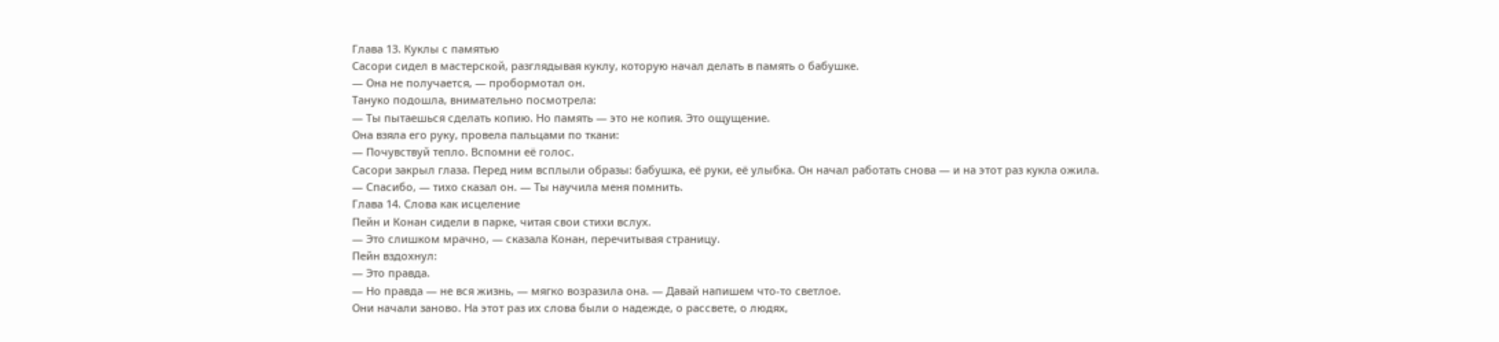Глава 13. Куклы с памятью
Сасори сидел в мастерской, разглядывая куклу, которую начал делать в память о бабушке.
— Она не получается, — пробормотал он.
Тануко подошла, внимательно посмотрела:
— Ты пытаешься сделать копию. Но память — это не копия. Это ощущение.
Она взяла его руку, провела пальцами по ткани:
— Почувствуй тепло. Вспомни её голос.
Сасори закрыл глаза. Перед ним всплыли образы: бабушка, её руки, её улыбка. Он начал работать снова — и на этот раз кукла ожила.
— Спасибо, — тихо сказал он. — Ты научила меня помнить.
Глава 14. Слова как исцеление
Пейн и Конан сидели в парке, читая свои стихи вслух.
— Это слишком мрачно, — сказала Конан, перечитывая страницу.
Пейн вздохнул:
— Это правда.
— Но правда — не вся жизнь, — мягко возразила она. — Давай напишем что‑то светлое.
Они начали заново. На этот раз их слова были о надежде, о рассвете, о людях,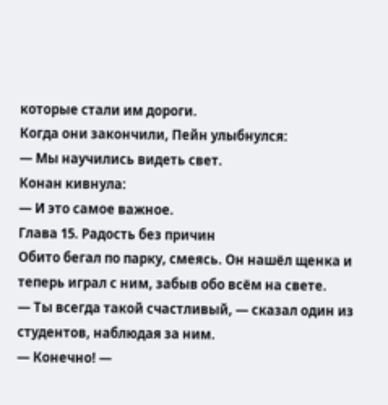которые стали им дороги.
Когда они закончили, Пейн улыбнулся:
— Мы научились видеть свет.
Конан кивнула:
— И это самое важное.
Глава 15. Радость без причин
Обито бегал по парку, смеясь. Он нашёл щенка и теперь играл с ним, забыв обо всём на свете.
— Ты всегда такой счастливый, — сказал один из студентов, наблюдая за ним.
— Конечно! —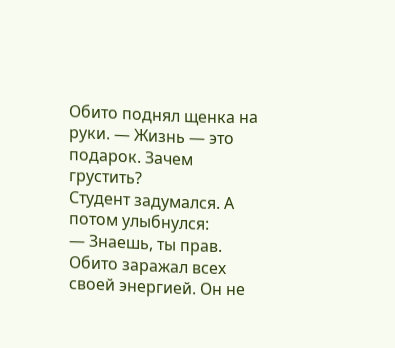Обито поднял щенка на руки. — Жизнь — это подарок. Зачем грустить?
Студент задумался. А потом улыбнулся:
— Знаешь, ты прав.
Обито заражал всех своей энергией. Он не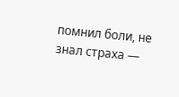помнил боли, не знал страха —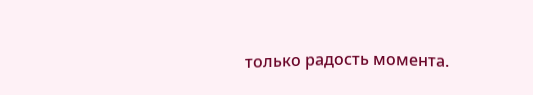только радость момента.